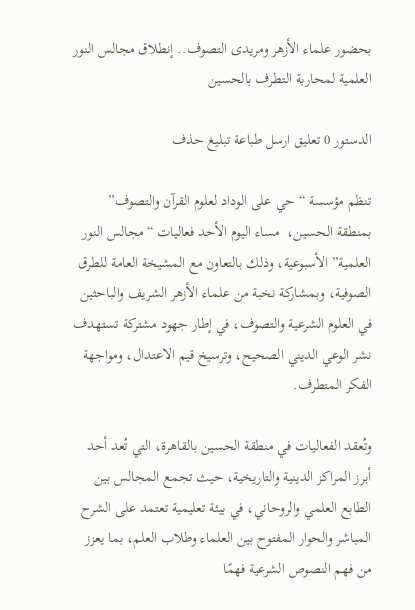بحضور علماء الأزهر ومريدى التصوف.. إنطلاق مجالس النور العلمية لمحاربة التطرف بالحسين

الدستور 0 تعليق ارسل طباعة تبليغ حذف

تنظم مؤسسة “حي على الوداد لعلوم القرآن والتصوف” بمنطقة الحسين،  مساء اليوم الأحد فعاليات “مجالس النور العلمية” الأسبوعية، وذلك بالتعاون مع المشيخة العامة للطرق الصوفية، وبمشاركة نخبة من علماء الأزهر الشريف والباحثين في العلوم الشرعية والتصوف، في إطار جهود مشتركة تستهدف نشر الوعي الديني الصحيح، وترسيخ قيم الاعتدال، ومواجهة الفكر المتطرف.

وتُعقد الفعاليات في منطقة الحسين بالقاهرة، التي تُعد أحد أبرز المراكز الدينية والتاريخية، حيث تجمع المجالس بين الطابع العلمي والروحاني، في بيئة تعليمية تعتمد على الشرح المباشر والحوار المفتوح بين العلماء وطلاب العلم، بما يعزز من فهم النصوص الشرعية فهمًا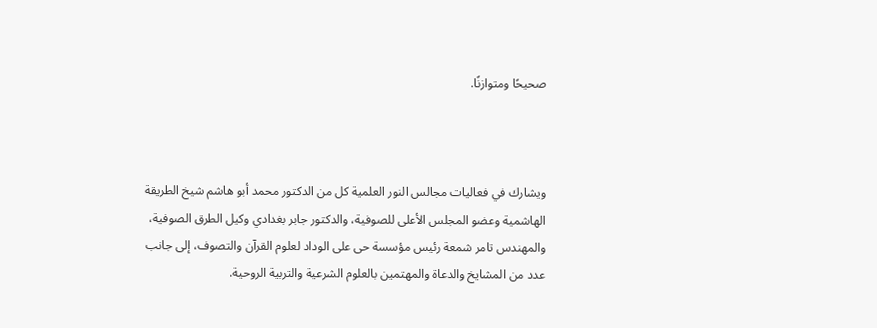صحيحًا ومتوازنًا.



ويشارك في فعاليات مجالس النور العلمية كل من الدكتور محمد أبو هاشم شيخ الطريقة الهاشمية وعضو المجلس الأعلى للصوفية، والدكتور جابر بغدادي وكيل الطرق الصوفية، والمهندس تامر شمعة رئيس مؤسسة حى على الوداد لعلوم القرآن والتصوف، إلى جانب عدد من المشايخ والدعاة والمهتمين بالعلوم الشرعية والتربية الروحية.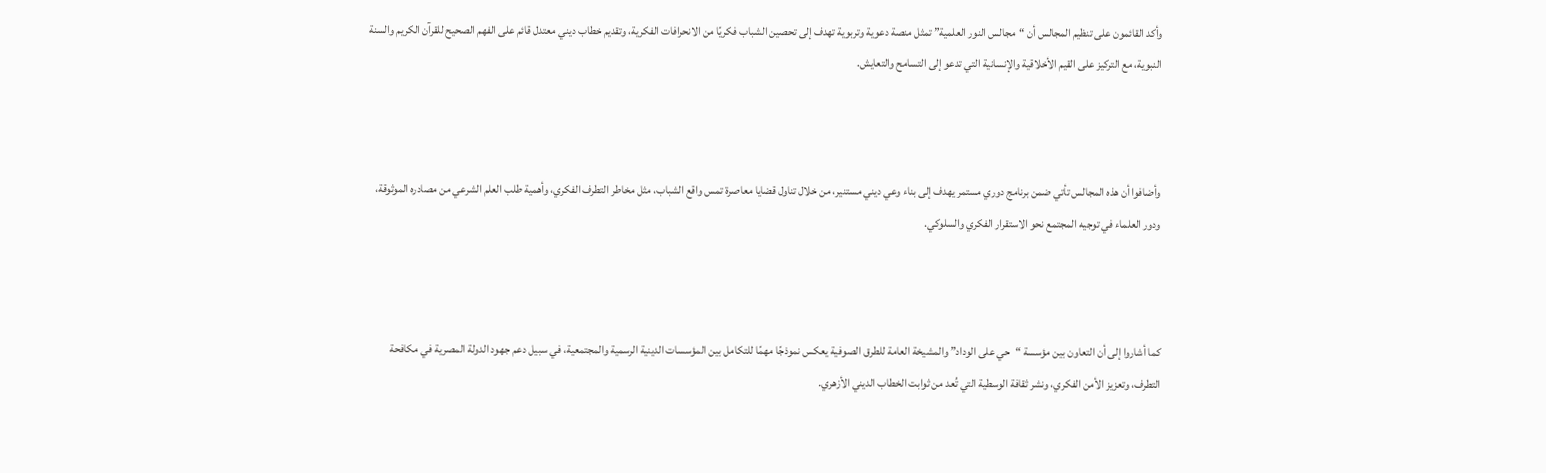وأكد القائمون على تنظيم المجالس أن “مجالس النور العلمية” تمثل منصة دعوية وتربوية تهدف إلى تحصين الشباب فكريًا من الانحرافات الفكرية، وتقديم خطاب ديني معتدل قائم على الفهم الصحيح للقرآن الكريم والسنة النبوية، مع التركيز على القيم الأخلاقية والإنسانية التي تدعو إلى التسامح والتعايش.



وأضافوا أن هذه المجالس تأتي ضمن برنامج دوري مستمر يهدف إلى بناء وعي ديني مستنير، من خلال تناول قضايا معاصرة تمس واقع الشباب، مثل مخاطر التطرف الفكري، وأهمية طلب العلم الشرعي من مصادره الموثوقة، ودور العلماء في توجيه المجتمع نحو الاستقرار الفكري والسلوكي.



كما أشاروا إلى أن التعاون بين مؤسسة “حي على الوداد” والمشيخة العامة للطرق الصوفية يعكس نموذجًا مهمًا للتكامل بين المؤسسات الدينية الرسمية والمجتمعية، في سبيل دعم جهود الدولة المصرية في مكافحة التطرف، وتعزيز الأمن الفكري، ونشر ثقافة الوسطية التي تُعد من ثوابت الخطاب الديني الأزهري.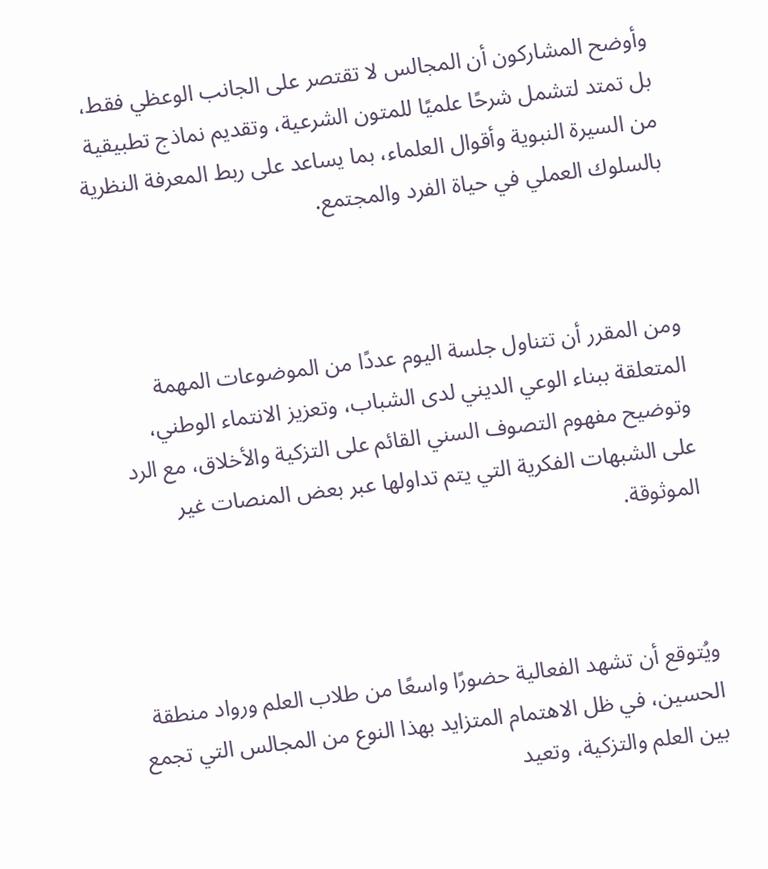وأوضح المشاركون أن المجالس لا تقتصر على الجانب الوعظي فقط، بل تمتد لتشمل شرحًا علميًا للمتون الشرعية، وتقديم نماذج تطبيقية من السيرة النبوية وأقوال العلماء، بما يساعد على ربط المعرفة النظرية بالسلوك العملي في حياة الفرد والمجتمع.



ومن المقرر أن تتناول جلسة اليوم عددًا من الموضوعات المهمة المتعلقة ببناء الوعي الديني لدى الشباب، وتعزيز الانتماء الوطني، وتوضيح مفهوم التصوف السني القائم على التزكية والأخلاق، مع الرد على الشبهات الفكرية التي يتم تداولها عبر بعض المنصات غير الموثوقة.



ويُتوقع أن تشهد الفعالية حضورًا واسعًا من طلاب العلم ورواد منطقة الحسين، في ظل الاهتمام المتزايد بهذا النوع من المجالس التي تجمع بين العلم والتزكية، وتعيد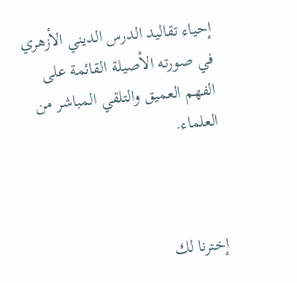إحياء تقاليد الدرس الديني الأزهري في صورته الأصيلة القائمة على الفهم العميق والتلقي المباشر من العلماء.



إخترنا لك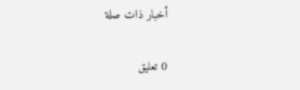أخبار ذات صلة

0 تعليق